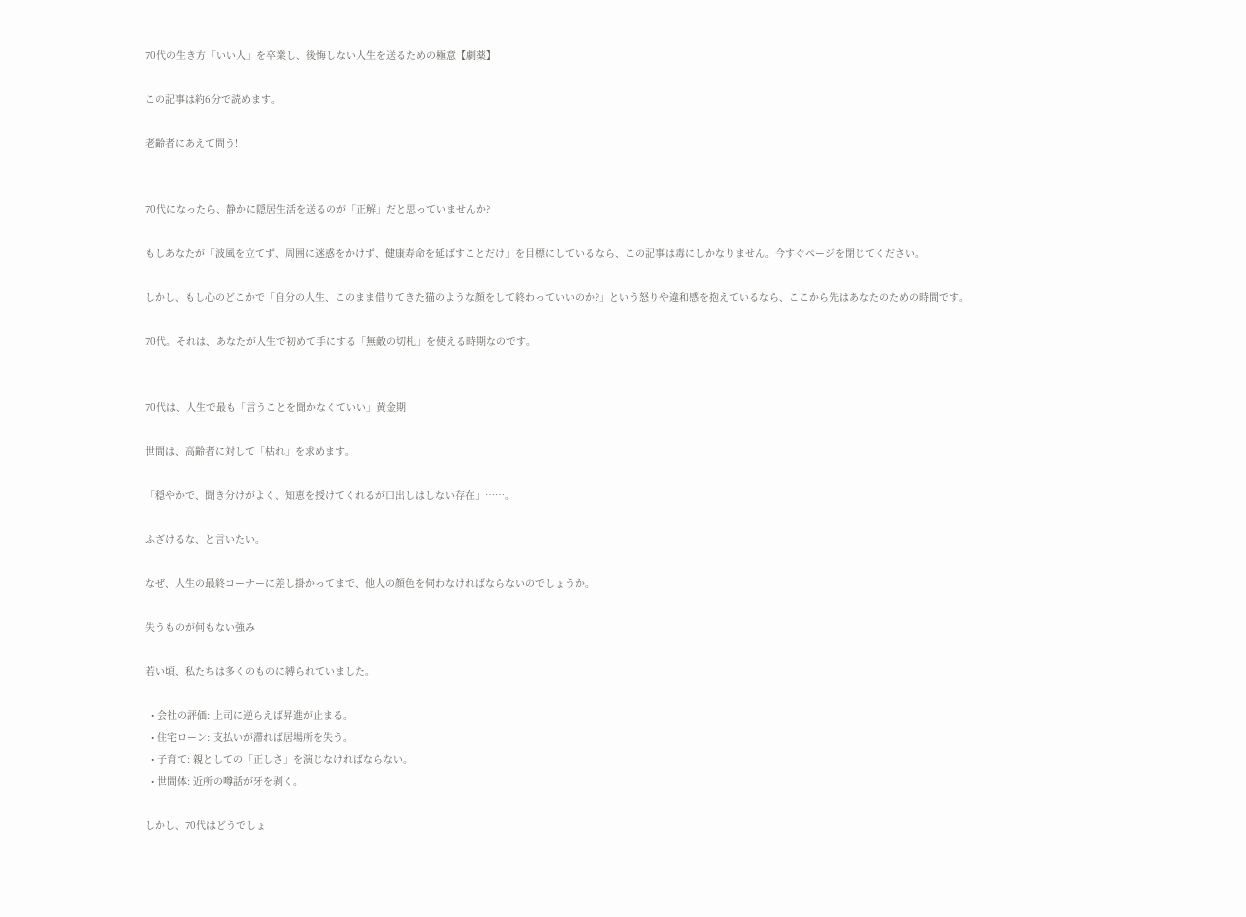70代の生き方「いい人」を卒業し、後悔しない人生を送るための極意【劇薬】

この記事は約6分で読めます。

老齢者にあえて問う!


70代になったら、静かに隠居生活を送るのが「正解」だと思っていませんか?

もしあなたが「波風を立てず、周囲に迷惑をかけず、健康寿命を延ばすことだけ」を目標にしているなら、この記事は毒にしかなりません。今すぐページを閉じてください。

しかし、もし心のどこかで「自分の人生、このまま借りてきた猫のような顔をして終わっていいのか?」という怒りや違和感を抱えているなら、ここから先はあなたのための時間です。

70代。それは、あなたが人生で初めて手にする「無敵の切札」を使える時期なのです。


70代は、人生で最も「言うことを聞かなくていい」黄金期

世間は、高齢者に対して「枯れ」を求めます。

「穏やかで、聞き分けがよく、知恵を授けてくれるが口出しはしない存在」……。

ふざけるな、と言いたい。

なぜ、人生の最終コーナーに差し掛かってまで、他人の顔色を伺わなければならないのでしょうか。

失うものが何もない強み

若い頃、私たちは多くのものに縛られていました。

  • 会社の評価: 上司に逆らえば昇進が止まる。
  • 住宅ローン: 支払いが滞れば居場所を失う。
  • 子育て: 親としての「正しさ」を演じなければならない。
  • 世間体: 近所の噂話が牙を剥く。

しかし、70代はどうでしょ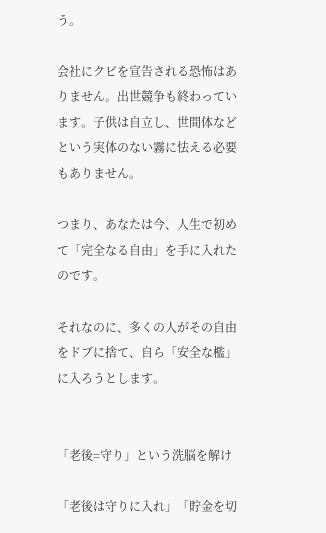う。

会社にクビを宣告される恐怖はありません。出世競争も終わっています。子供は自立し、世間体などという実体のない霧に怯える必要もありません。

つまり、あなたは今、人生で初めて「完全なる自由」を手に入れたのです。

それなのに、多くの人がその自由をドブに捨て、自ら「安全な檻」に入ろうとします。


「老後=守り」という洗脳を解け

「老後は守りに入れ」「貯金を切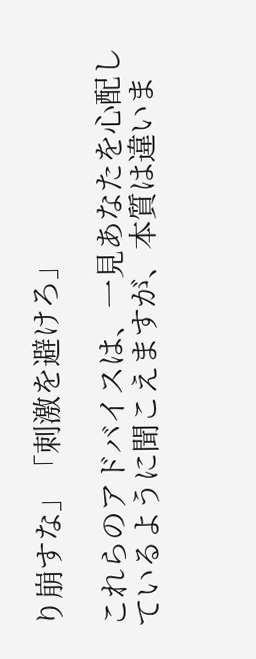り崩すな」「刺激を避けろ」

これらのアドバイスは、一見あなたを心配しているように聞こえますが、本質は違いま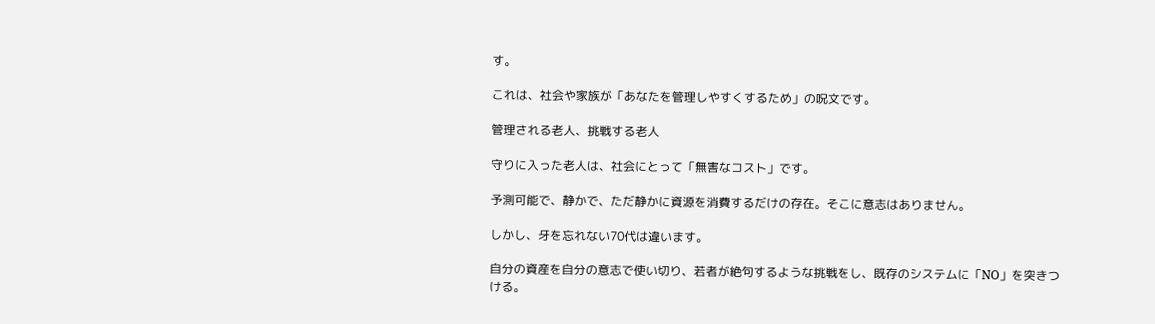す。

これは、社会や家族が「あなたを管理しやすくするため」の呪文です。

管理される老人、挑戦する老人

守りに入った老人は、社会にとって「無害なコスト」です。

予測可能で、静かで、ただ静かに資源を消費するだけの存在。そこに意志はありません。

しかし、牙を忘れない70代は違います。

自分の資産を自分の意志で使い切り、若者が絶句するような挑戦をし、既存のシステムに「NO」を突きつける。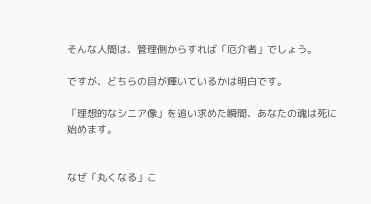そんな人間は、管理側からすれば「厄介者」でしょう。

ですが、どちらの目が輝いているかは明白です。

「理想的なシニア像」を追い求めた瞬間、あなたの魂は死に始めます。


なぜ「丸くなる」こ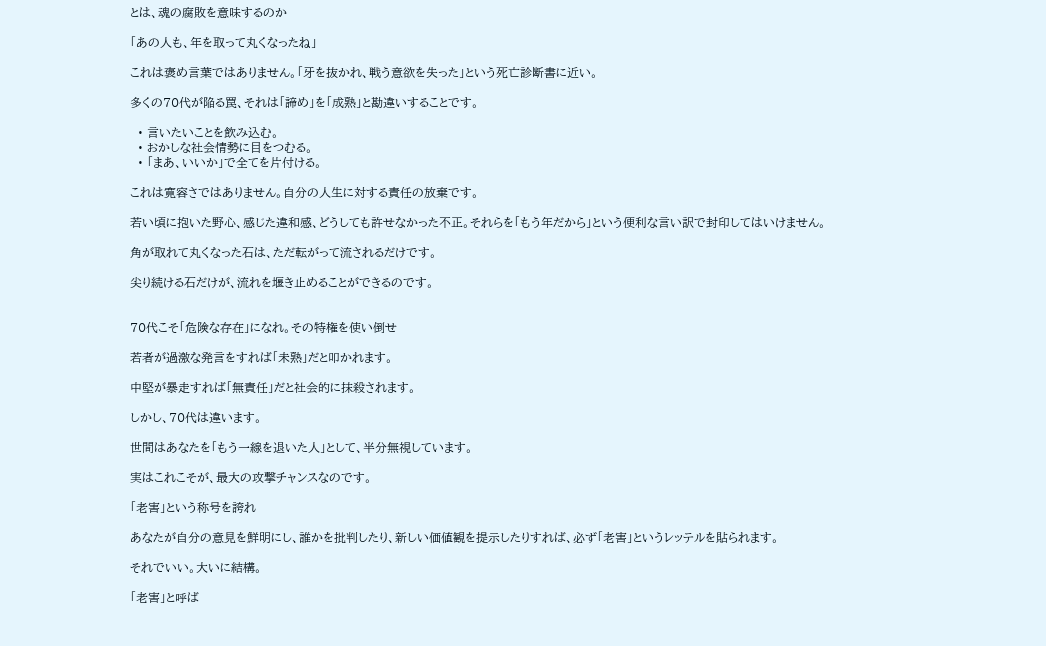とは、魂の腐敗を意味するのか

「あの人も、年を取って丸くなったね」

これは褒め言葉ではありません。「牙を抜かれ、戦う意欲を失った」という死亡診断書に近い。

多くの70代が陥る罠、それは「諦め」を「成熟」と勘違いすることです。

  • 言いたいことを飲み込む。
  • おかしな社会情勢に目をつむる。
  • 「まあ、いいか」で全てを片付ける。

これは寛容さではありません。自分の人生に対する責任の放棄です。

若い頃に抱いた野心、感じた違和感、どうしても許せなかった不正。それらを「もう年だから」という便利な言い訳で封印してはいけません。

角が取れて丸くなった石は、ただ転がって流されるだけです。

尖り続ける石だけが、流れを堰き止めることができるのです。


70代こそ「危険な存在」になれ。その特権を使い倒せ

若者が過激な発言をすれば「未熟」だと叩かれます。

中堅が暴走すれば「無責任」だと社会的に抹殺されます。

しかし、70代は違います。

世間はあなたを「もう一線を退いた人」として、半分無視しています。

実はこれこそが、最大の攻撃チャンスなのです。

「老害」という称号を誇れ

あなたが自分の意見を鮮明にし、誰かを批判したり、新しい価値観を提示したりすれば、必ず「老害」というレッテルを貼られます。

それでいい。大いに結構。

「老害」と呼ば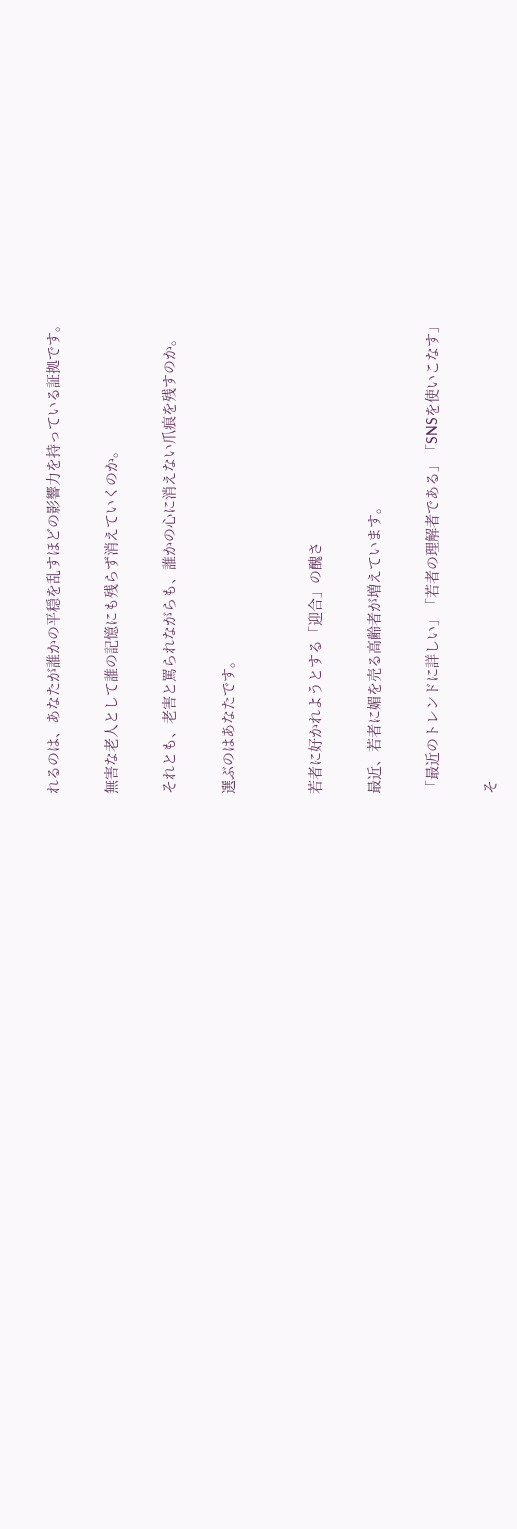れるのは、あなたが誰かの平穏を乱すほどの影響力を持っている証拠です。

無害な老人として誰の記憶にも残らず消えていくのか。

それとも、老害と罵られながらも、誰かの心に消えない爪痕を残すのか。

選ぶのはあなたです。


若者に好かれようとする「迎合」の醜さ

最近、若者に媚を売る高齢者が増えています。

「最近のトレンドに詳しい」「若者の理解者である」「SNSを使いこなす」

そ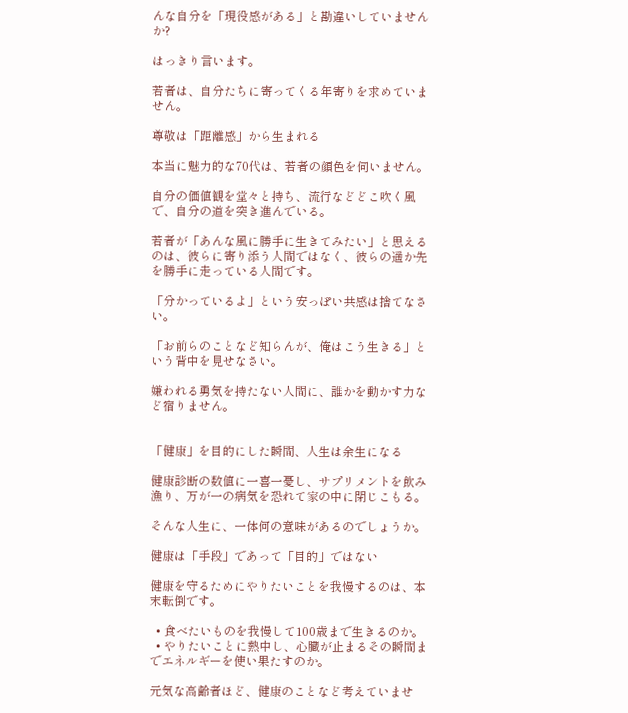んな自分を「現役感がある」と勘違いしていませんか?

はっきり言います。

若者は、自分たちに寄ってくる年寄りを求めていません。

尊敬は「距離感」から生まれる

本当に魅力的な70代は、若者の顔色を伺いません。

自分の価値観を堂々と持ち、流行などどこ吹く風で、自分の道を突き進んでいる。

若者が「あんな風に勝手に生きてみたい」と思えるのは、彼らに寄り添う人間ではなく、彼らの遥か先を勝手に走っている人間です。

「分かっているよ」という安っぽい共感は捨てなさい。

「お前らのことなど知らんが、俺はこう生きる」という背中を見せなさい。

嫌われる勇気を持たない人間に、誰かを動かす力など宿りません。


「健康」を目的にした瞬間、人生は余生になる

健康診断の数値に一喜一憂し、サプリメントを飲み漁り、万が一の病気を恐れて家の中に閉じこもる。

そんな人生に、一体何の意味があるのでしょうか。

健康は「手段」であって「目的」ではない

健康を守るためにやりたいことを我慢するのは、本末転倒です。

  • 食べたいものを我慢して100歳まで生きるのか。
  • やりたいことに熱中し、心臓が止まるその瞬間までエネルギーを使い果たすのか。

元気な高齢者ほど、健康のことなど考えていませ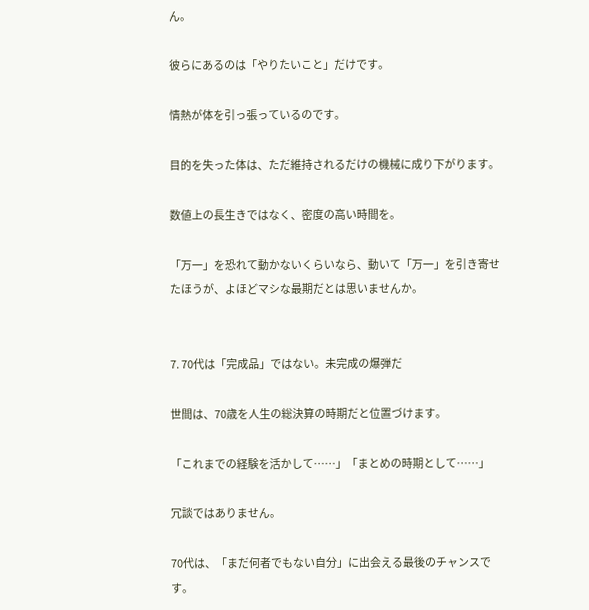ん。

彼らにあるのは「やりたいこと」だけです。

情熱が体を引っ張っているのです。

目的を失った体は、ただ維持されるだけの機械に成り下がります。

数値上の長生きではなく、密度の高い時間を。

「万一」を恐れて動かないくらいなら、動いて「万一」を引き寄せたほうが、よほどマシな最期だとは思いませんか。


7. 70代は「完成品」ではない。未完成の爆弾だ

世間は、70歳を人生の総決算の時期だと位置づけます。

「これまでの経験を活かして……」「まとめの時期として……」

冗談ではありません。

70代は、「まだ何者でもない自分」に出会える最後のチャンスです。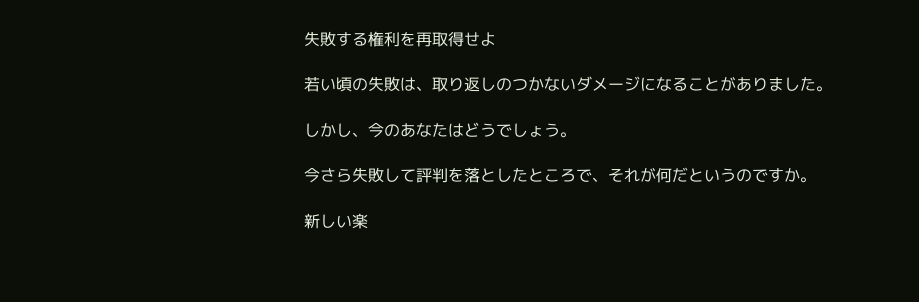失敗する権利を再取得せよ

若い頃の失敗は、取り返しのつかないダメージになることがありました。

しかし、今のあなたはどうでしょう。

今さら失敗して評判を落としたところで、それが何だというのですか。

新しい楽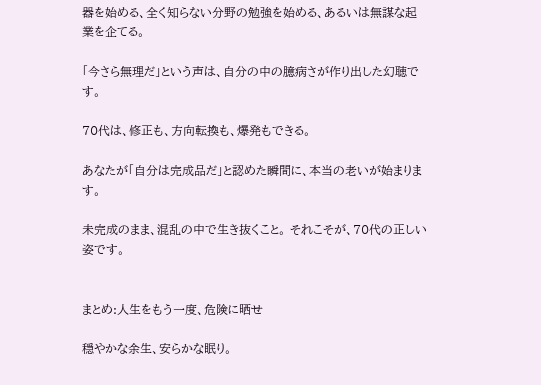器を始める、全く知らない分野の勉強を始める、あるいは無謀な起業を企てる。

「今さら無理だ」という声は、自分の中の臆病さが作り出した幻聴です。

70代は、修正も、方向転換も、爆発もできる。

あなたが「自分は完成品だ」と認めた瞬間に、本当の老いが始まります。

未完成のまま、混乱の中で生き抜くこと。 それこそが、70代の正しい姿です。


まとめ:人生をもう一度、危険に晒せ

穏やかな余生、安らかな眠り。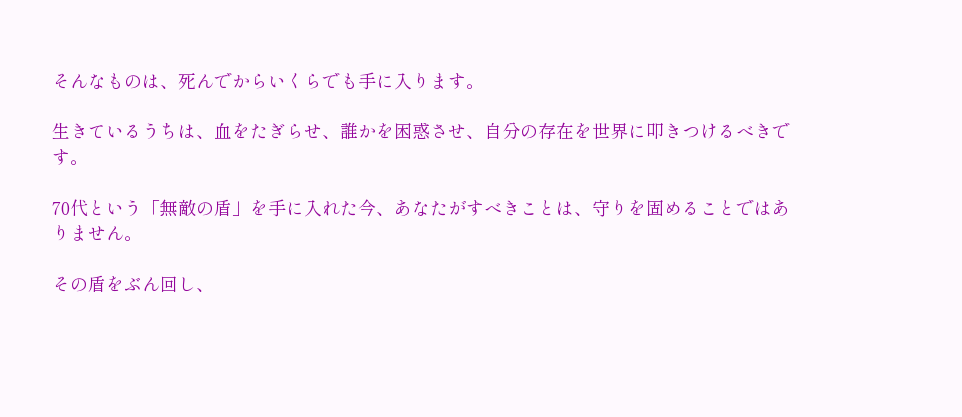そんなものは、死んでからいくらでも手に入ります。

生きているうちは、血をたぎらせ、誰かを困惑させ、自分の存在を世界に叩きつけるべきです。

70代という「無敵の盾」を手に入れた今、あなたがすべきことは、守りを固めることではありません。

その盾をぶん回し、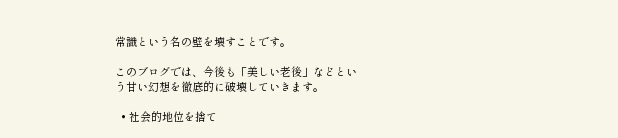常識という名の壁を壊すことです。

このブログでは、今後も「美しい老後」などという甘い幻想を徹底的に破壊していきます。

  • 社会的地位を捨て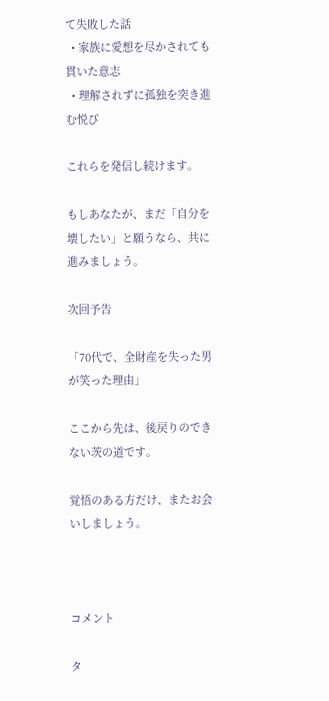て失敗した話
  • 家族に愛想を尽かされても貫いた意志
  • 理解されずに孤独を突き進む悦び

これらを発信し続けます。

もしあなたが、まだ「自分を壊したい」と願うなら、共に進みましょう。

次回予告

「70代で、全財産を失った男が笑った理由」

ここから先は、後戻りのできない茨の道です。

覚悟のある方だけ、またお会いしましょう。



コメント

タ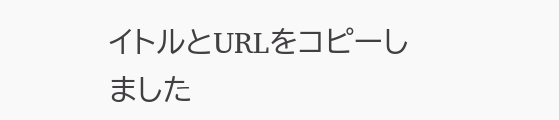イトルとURLをコピーしました